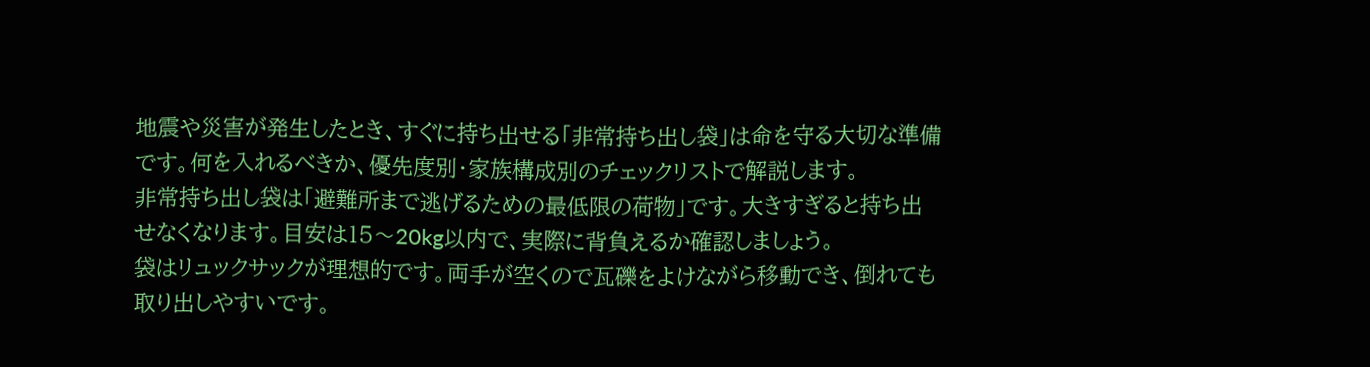地震や災害が発生したとき、すぐに持ち出せる「非常持ち出し袋」は命を守る大切な準備です。何を入れるべきか、優先度別・家族構成別のチェックリストで解説します。
非常持ち出し袋は「避難所まで逃げるための最低限の荷物」です。大きすぎると持ち出せなくなります。目安は15〜20kg以内で、実際に背負えるか確認しましょう。
袋はリュックサックが理想的です。両手が空くので瓦礫をよけながら移動でき、倒れても取り出しやすいです。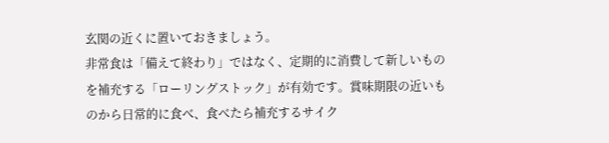玄関の近くに置いておきましょう。
非常食は「備えて終わり」ではなく、定期的に消費して新しいものを補充する「ローリングストック」が有効です。賞味期限の近いものから日常的に食べ、食べたら補充するサイク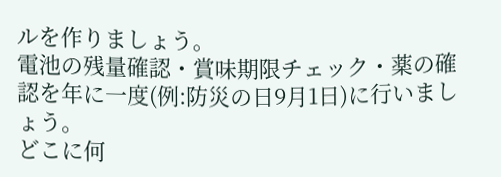ルを作りましょう。
電池の残量確認・賞味期限チェック・薬の確認を年に一度(例:防災の日9月1日)に行いましょう。
どこに何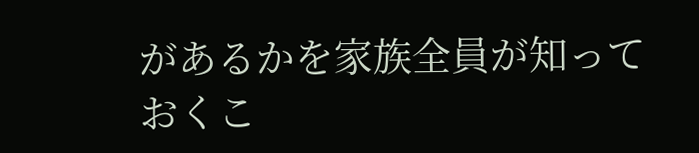があるかを家族全員が知っておくこ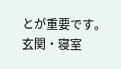とが重要です。玄関・寝室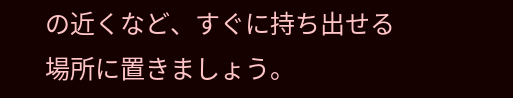の近くなど、すぐに持ち出せる場所に置きましょう。